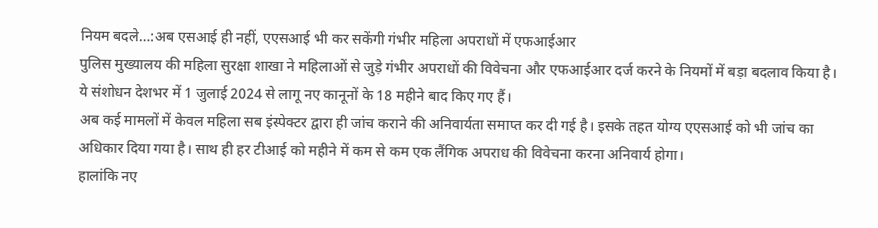नियम बदले…:अब एसआई ही नहीं, एएसआई भी कर सकेंगी गंभीर महिला अपराधों में एफआईआर
पुलिस मुख्यालय की महिला सुरक्षा शाखा ने महिलाओं से जुड़े गंभीर अपराधों की विवेचना और एफआईआर दर्ज करने के नियमों में बड़ा बदलाव किया है। ये संशोधन देशभर में 1 जुलाई 2024 से लागू नए कानूनों के 18 महीने बाद किए गए हैं।
अब कई मामलों में केवल महिला सब इंस्पेक्टर द्वारा ही जांच कराने की अनिवार्यता समाप्त कर दी गई है। इसके तहत योग्य एएसआई को भी जांच का अधिकार दिया गया है। साथ ही हर टीआई को महीने में कम से कम एक लैंगिक अपराध की विवेचना करना अनिवार्य होगा।
हालांकि नए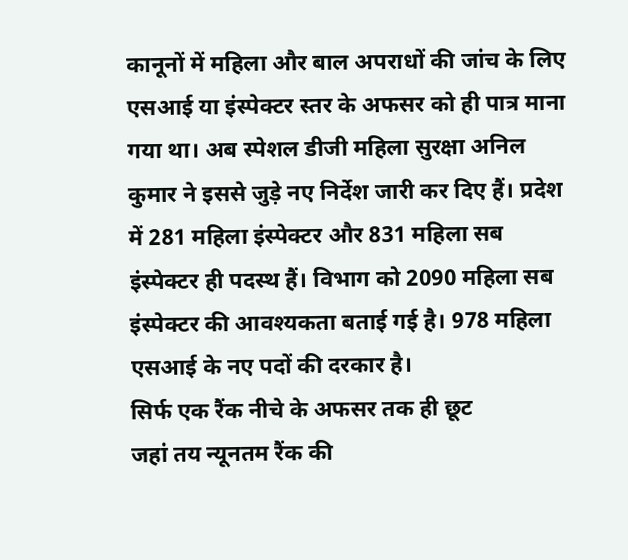कानूनों में महिला और बाल अपराधों की जांच के लिए एसआई या इंस्पेक्टर स्तर के अफसर को ही पात्र माना गया था। अब स्पेशल डीजी महिला सुरक्षा अनिल कुमार ने इससे जुड़े नए निर्देश जारी कर दिए हैं। प्रदेश में 281 महिला इंस्पेक्टर और 831 महिला सब इंस्पेक्टर ही पदस्थ हैं। विभाग को 2090 महिला सब इंस्पेक्टर की आवश्यकता बताई गई है। 978 महिला एसआई के नए पदों की दरकार है।
सिर्फ एक रैंक नीचे के अफसर तक ही छूट
जहां तय न्यूनतम रैंक की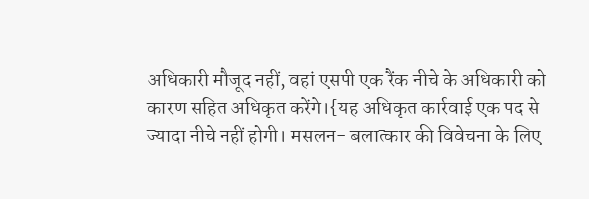अधिकारी मौजूद नहीं, वहां एसपी एक रैंक नीचे के अधिकारी को कारण सहित अधिकृत करेंगे।{यह अधिकृत कार्रवाई एक पद से ज्यादा नीचे नहीं होगी। मसलन- बलात्कार की विवेचना के लिए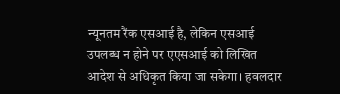न्यूनतम रैंक एसआई है, लेकिन एसआई उपलब्ध न होने पर एएसआई को लिखित आदेश से अधिकृत किया जा सकेगा। हवलदार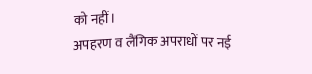को नहीं।
अपहरण व लैंगिक अपराधों पर नई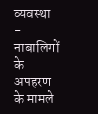व्यवस्था
- नाबालिगों के अपहरण के मामले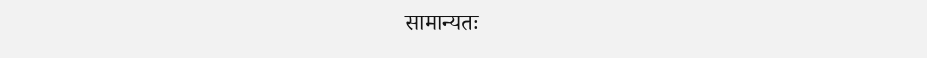सामान्यतः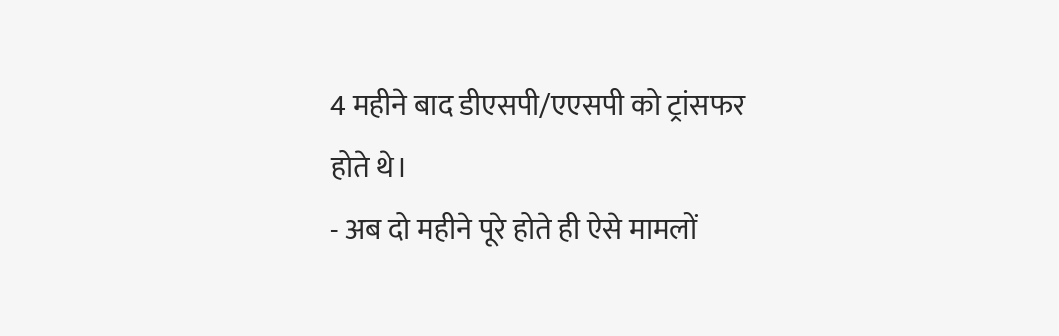4 महीने बाद डीएसपी/एएसपी को ट्रांसफर होते थे।
- अब दो महीने पूरे होते ही ऐसे मामलों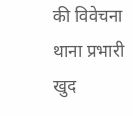की विवेचना थाना प्रभारी खुद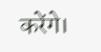करेंगे।